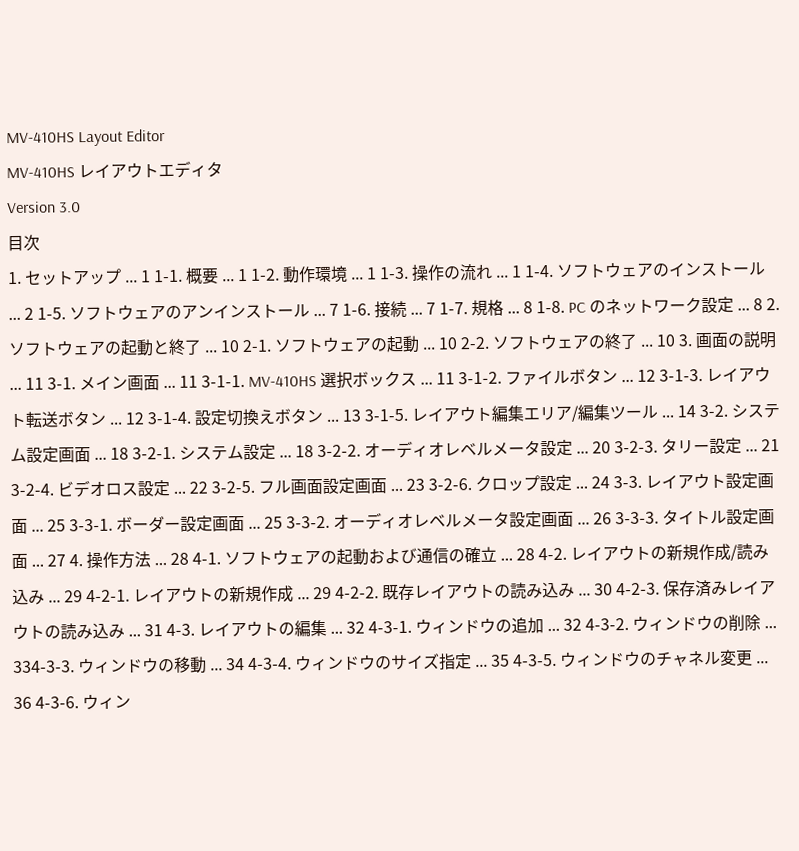MV-410HS Layout Editor
MV-410HS レイアウトエディタ
Version 3.0
目次
1. セットアップ ... 1 1-1. 概要 ... 1 1-2. 動作環境 ... 1 1-3. 操作の流れ ... 1 1-4. ソフトウェアのインストール ... 2 1-5. ソフトウェアのアンインストール ... 7 1-6. 接続 ... 7 1-7. 規格 ... 8 1-8. PC のネットワーク設定 ... 8 2. ソフトウェアの起動と終了 ... 10 2-1. ソフトウェアの起動 ... 10 2-2. ソフトウェアの終了 ... 10 3. 画面の説明 ... 11 3-1. メイン画面 ... 11 3-1-1. MV-410HS 選択ボックス ... 11 3-1-2. ファイルボタン ... 12 3-1-3. レイアウト転送ボタン ... 12 3-1-4. 設定切換えボタン ... 13 3-1-5. レイアウト編集エリア/編集ツール ... 14 3-2. システム設定画面 ... 18 3-2-1. システム設定 ... 18 3-2-2. オーディオレベルメータ設定 ... 20 3-2-3. タリー設定 ... 21 3-2-4. ビデオロス設定 ... 22 3-2-5. フル画面設定画面 ... 23 3-2-6. クロップ設定 ... 24 3-3. レイアウト設定画面 ... 25 3-3-1. ボーダー設定画面 ... 25 3-3-2. オーディオレベルメータ設定画面 ... 26 3-3-3. タイトル設定画面 ... 27 4. 操作方法 ... 28 4-1. ソフトウェアの起動および通信の確立 ... 28 4-2. レイアウトの新規作成/読み込み ... 29 4-2-1. レイアウトの新規作成 ... 29 4-2-2. 既存レイアウトの読み込み ... 30 4-2-3. 保存済みレイアウトの読み込み ... 31 4-3. レイアウトの編集 ... 32 4-3-1. ウィンドウの追加 ... 32 4-3-2. ウィンドウの削除 ... 334-3-3. ウィンドウの移動 ... 34 4-3-4. ウィンドウのサイズ指定 ... 35 4-3-5. ウィンドウのチャネル変更 ... 36 4-3-6. ウィン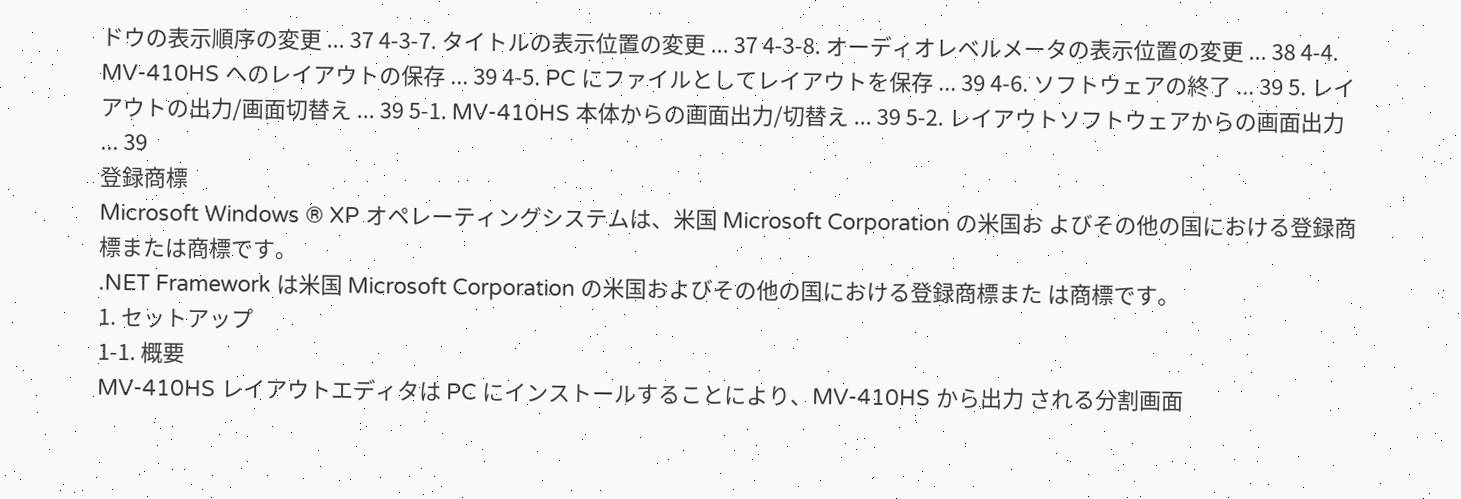ドウの表示順序の変更 ... 37 4-3-7. タイトルの表示位置の変更 ... 37 4-3-8. オーディオレベルメータの表示位置の変更 ... 38 4-4. MV-410HS へのレイアウトの保存 ... 39 4-5. PC にファイルとしてレイアウトを保存 ... 39 4-6. ソフトウェアの終了 ... 39 5. レイアウトの出力/画面切替え ... 39 5-1. MV-410HS 本体からの画面出力/切替え ... 39 5-2. レイアウトソフトウェアからの画面出力 ... 39
登録商標
Microsoft Windows ® XP オペレーティングシステムは、米国 Microsoft Corporation の米国お よびその他の国における登録商標または商標です。
.NET Framework は米国 Microsoft Corporation の米国およびその他の国における登録商標また は商標です。
1. セットアップ
1-1. 概要
MV-410HS レイアウトエディタは PC にインストールすることにより、MV-410HS から出力 される分割画面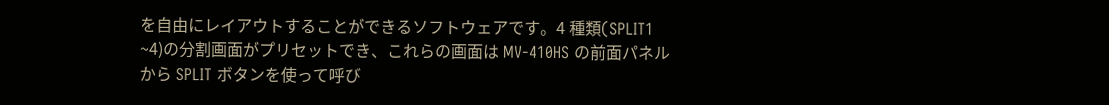を自由にレイアウトすることができるソフトウェアです。4 種類(SPLIT1 ~4)の分割画面がプリセットでき、これらの画面は MV-410HS の前面パネルから SPLIT ボタンを使って呼び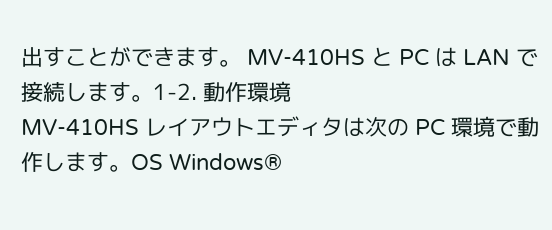出すことができます。 MV-410HS と PC は LAN で接続します。1-2. 動作環境
MV-410HS レイアウトエディタは次の PC 環境で動作します。OS Windows®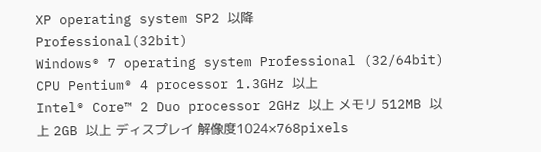XP operating system SP2 以降
Professional(32bit)
Windows® 7 operating system Professional (32/64bit)
CPU Pentium® 4 processor 1.3GHz 以上
Intel® Core™ 2 Duo processor 2GHz 以上 メモリ 512MB 以上 2GB 以上 ディスプレイ 解像度1024×768pixels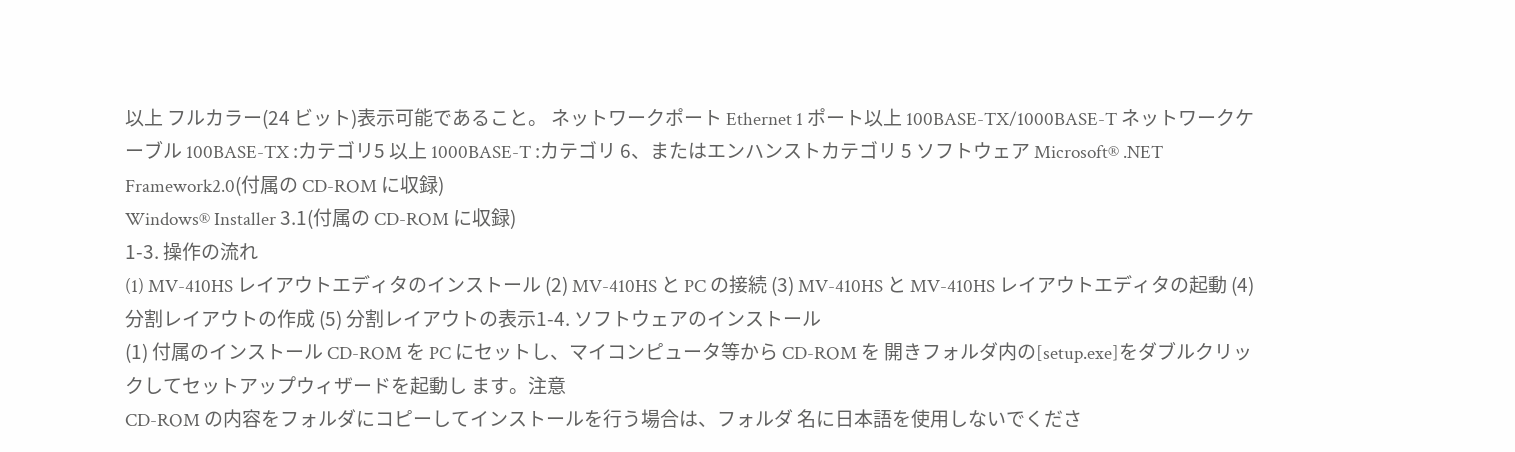以上 フルカラー(24 ビット)表示可能であること。 ネットワークポート Ethernet 1 ポート以上 100BASE-TX/1000BASE-T ネットワークケーブル 100BASE-TX :カテゴリ5 以上 1000BASE-T :カテゴリ 6、またはエンハンストカテゴリ 5 ソフトウェア Microsoft® .NET Framework2.0(付属の CD-ROM に収録)
Windows® Installer 3.1(付属の CD-ROM に収録)
1-3. 操作の流れ
(1) MV-410HS レイアウトエディタのインストール (2) MV-410HS と PC の接続 (3) MV-410HS と MV-410HS レイアウトエディタの起動 (4) 分割レイアウトの作成 (5) 分割レイアウトの表示1-4. ソフトウェアのインストール
(1) 付属のインストール CD-ROM を PC にセットし、マイコンピュータ等から CD-ROM を 開きフォルダ内の[setup.exe]をダブルクリックしてセットアップウィザードを起動し ます。注意
CD-ROM の内容をフォルダにコピーしてインストールを行う場合は、フォルダ 名に日本語を使用しないでくださ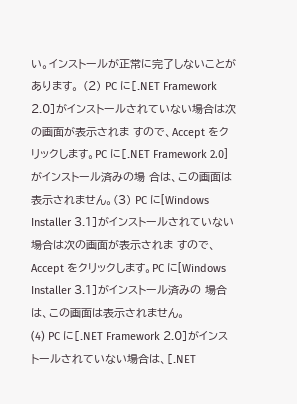い。インストールが正常に完了しないことが あります。 (2) PC に[.NET Framework 2.0]がインストールされていない場合は次の画面が表示されま すので、Accept をクリックします。PC に[.NET Framework 2.0]がインストール済みの場 合は、この画面は表示されません。(3) PC に[Windows Installer 3.1]がインストールされていない場合は次の画面が表示されま すので、Accept をクリックします。PC に[Windows Installer 3.1]がインストール済みの 場合は、この画面は表示されません。
(4) PC に[.NET Framework 2.0]がインストールされていない場合は、[.NET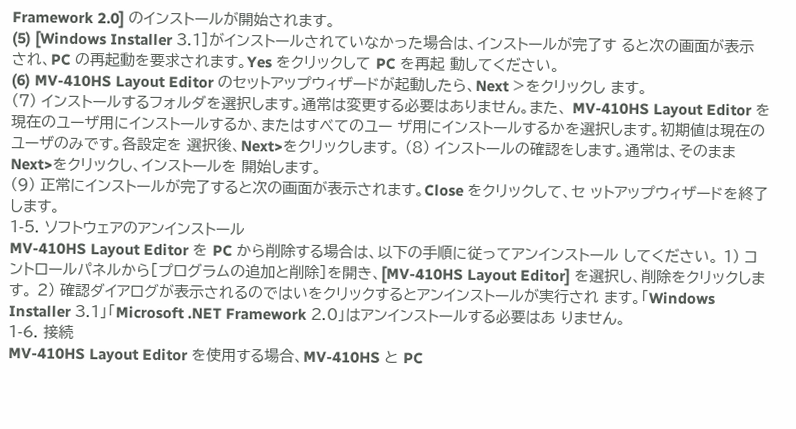Framework 2.0] のインストールが開始されます。
(5) [Windows Installer 3.1]がインストールされていなかった場合は、インストールが完了す ると次の画面が表示され、PC の再起動を要求されます。Yes をクリックして PC を再起 動してください。
(6) MV-410HS Layout Editor のセットアップウィザードが起動したら、Next >をクリックし ます。
(7) インストールするフォルダを選択します。通常は変更する必要はありません。また、 MV-410HS Layout Editor を現在のユーザ用にインストールするか、またはすべてのユー ザ用にインストールするかを選択します。初期値は現在のユーザのみです。各設定を 選択後、Next>をクリックします。 (8) インストールの確認をします。通常は、そのまま Next>をクリックし、インストールを 開始します。
(9) 正常にインストールが完了すると次の画面が表示されます。Close をクリックして、セ ットアップウィザードを終了します。
1-5. ソフトウェアのアンインストール
MV-410HS Layout Editor を PC から削除する場合は、以下の手順に従ってアンインストール してください。 1) コントロールパネルから[プログラムの追加と削除]を開き、[MV-410HS Layout Editor] を選択し、削除をクリックします。 2) 確認ダイアログが表示されるのではいをクリックするとアンインストールが実行され ます。「Windows Installer 3.1」「Microsoft .NET Framework 2.0」はアンインストールする必要はあ りません。
1-6. 接続
MV-410HS Layout Editor を使用する場合、MV-410HS と PC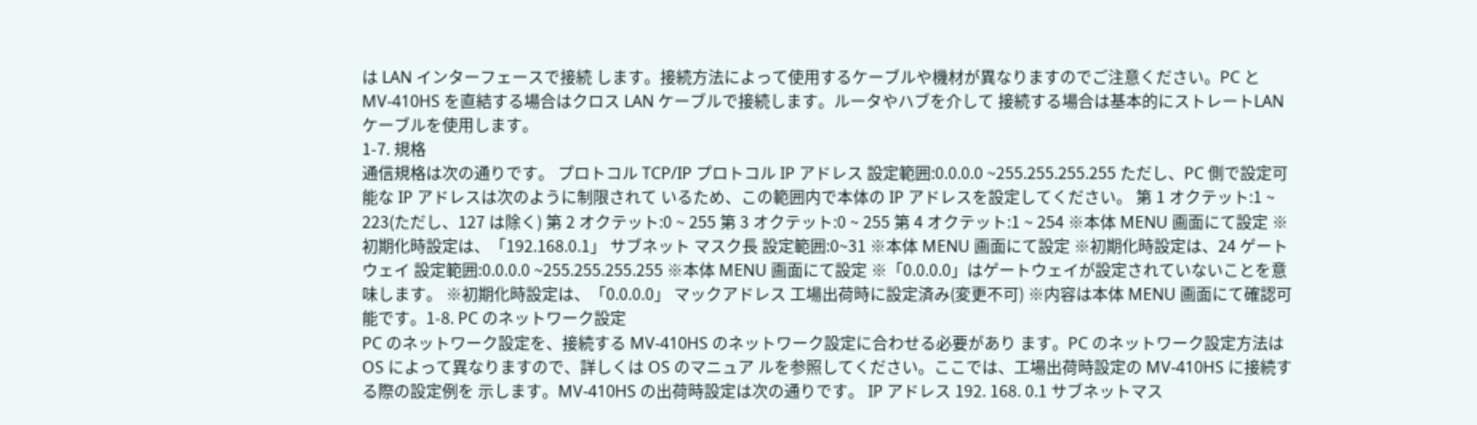は LAN インターフェースで接続 します。接続方法によって使用するケーブルや機材が異なりますのでご注意ください。PC とMV-410HS を直結する場合はクロス LAN ケーブルで接続します。ルータやハブを介して 接続する場合は基本的にストレートLAN ケーブルを使用します。
1-7. 規格
通信規格は次の通りです。 プロトコル TCP/IP プロトコル IP アドレス 設定範囲:0.0.0.0 ~255.255.255.255 ただし、PC 側で設定可能な IP アドレスは次のように制限されて いるため、この範囲内で本体の IP アドレスを設定してください。 第 1 オクテット:1 ~ 223(ただし、127 は除く) 第 2 オクテット:0 ~ 255 第 3 オクテット:0 ~ 255 第 4 オクテット:1 ~ 254 ※本体 MENU 画面にて設定 ※初期化時設定は、「192.168.0.1」 サブネット マスク長 設定範囲:0~31 ※本体 MENU 画面にて設定 ※初期化時設定は、24 ゲートウェイ 設定範囲:0.0.0.0 ~255.255.255.255 ※本体 MENU 画面にて設定 ※「0.0.0.0」はゲートウェイが設定されていないことを意味します。 ※初期化時設定は、「0.0.0.0」 マックアドレス 工場出荷時に設定済み(変更不可) ※内容は本体 MENU 画面にて確認可能です。1-8. PC のネットワーク設定
PC のネットワーク設定を、接続する MV-410HS のネットワーク設定に合わせる必要があり ます。PC のネットワーク設定方法は OS によって異なりますので、詳しくは OS のマニュア ルを参照してください。ここでは、工場出荷時設定の MV-410HS に接続する際の設定例を 示します。MV-410HS の出荷時設定は次の通りです。 IP アドレス 192. 168. 0.1 サブネットマス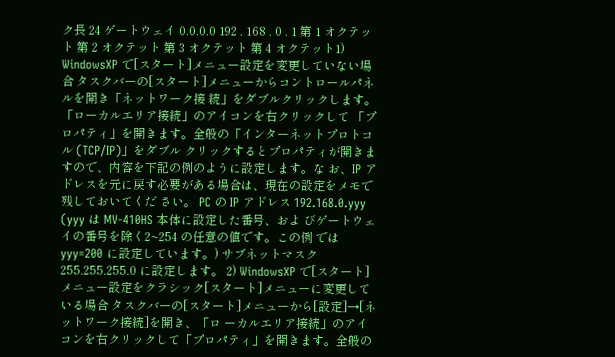ク長 24 ゲートウェイ 0.0.0.0 192 . 168 . 0 . 1 第 1 オクテット 第 2 オクテット 第 3 オクテット 第 4 オクテット1) WindowsXP で[スタート]メニュー設定を変更していない場合 タスクバーの[スタート]メニューからコントロールパネルを開き「ネットワーク接 続」をダブルクリックします。「ローカルエリア接続」のアイコンを右クリックして 「プロパティ」を開きます。全般の「インターネットプロトコル (TCP/IP)」をダブル クリックするとプロパティが開きますので、内容を下記の例のように設定します。な お、IP アドレスを元に戻す必要がある場合は、現在の設定をメモで残しておいてくだ さい。 PC の IP アドレス 192.168.0.yyy (yyy は MV-410HS 本体に設定した番号、およ びゲートウェイの番号を除く2~254 の任意の値です。この例 ではyyy=200 に設定しています。) サブネットマスク 255.255.255.0 に設定します。 2) WindowsXP で[スタート]メニュー設定をクラシック[スタート]メニューに変更して いる場合 タスクバーの[スタート]メニューから[設定]→[ネットワーク接続]を開き、「ロ ーカルエリア接続」のアイコンを右クリックして「プロパティ」を開きます。全般の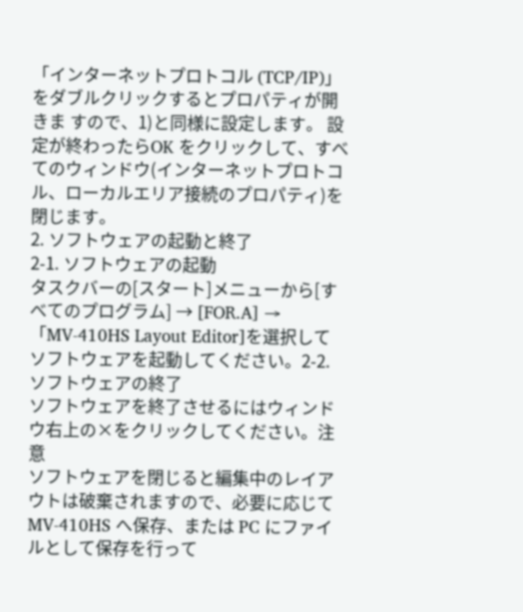「インターネットプロトコル (TCP/IP)」をダブルクリックするとプロパティが開きま すので、1)と同様に設定します。 設定が終わったらOK をクリックして、すべてのウィンドウ(インターネットプロトコ ル、ローカルエリア接続のプロパティ)を閉じます。
2. ソフトウェアの起動と終了
2-1. ソフトウェアの起動
タスクバーの[スタート]メニューから[すべてのプログラム] → [FOR.A] → 「MV-410HS Layout Editor]を選択してソフトウェアを起動してください。2-2. ソフトウェアの終了
ソフトウェアを終了させるにはウィンドウ右上の×をクリックしてください。注意
ソフトウェアを閉じると編集中のレイアウトは破棄されますので、必要に応じてMV-410HS へ保存、または PC にファイルとして保存を行って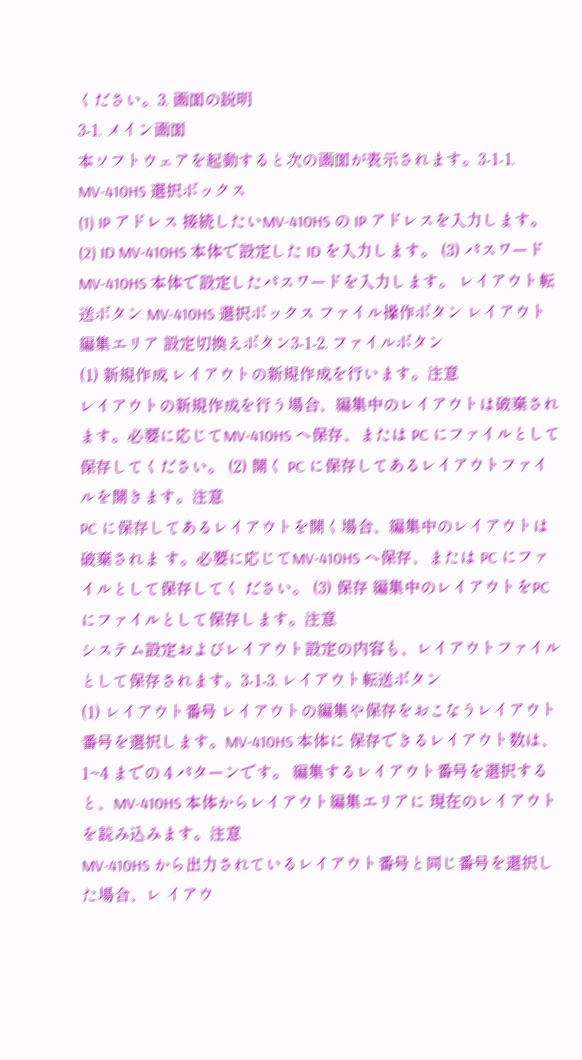ください。3. 画面の説明
3-1. メイン画面
本ソフトウェアを起動すると次の画面が表示されます。3-1-1. MV-410HS 選択ボックス
(1) IP アドレス 接続したいMV-410HS の IP アドレスを入力します。 (2) ID MV-410HS 本体で設定した ID を入力します。 (3) パスワード MV-410HS 本体で設定したパスワードを入力します。 レイアウト転送ボタン MV-410HS 選択ボックス ファイル操作ボタン レイアウト編集エリア 設定切換えボタン3-1-2. ファイルボタン
(1) 新規作成 レイアウトの新規作成を行います。注意
レイアウトの新規作成を行う場合、編集中のレイアウトは破棄されます。必要に応じてMV-410HS へ保存、または PC にファイルとして保存してください。 (2) 開く PC に保存してあるレイアウトファイルを開きます。注意
PC に保存してあるレイアウトを開く場合、編集中のレイアウトは破棄されま す。必要に応じてMV-410HS へ保存、または PC にファイルとして保存してく ださい。 (3) 保存 編集中のレイアウトをPC にファイルとして保存します。注意
システム設定およびレイアウト設定の内容も、レイアウトファイルとして保存されます。3-1-3. レイアウト転送ボタン
(1) レイアウト番号 レイアウトの編集や保存をおこなうレイアウト番号を選択します。MV-410HS 本体に 保存できるレイアウト数は、1~4 までの 4 パターンです。 編集するレイアウト番号を選択すると、MV-410HS 本体からレイアウト編集エリアに 現在のレイアウトを読み込みます。注意
MV-410HS から出力されているレイアウト番号と同じ番号を選択した場合、レ イアウ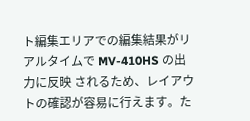ト編集エリアでの編集結果がリアルタイムで MV-410HS の出力に反映 されるため、レイアウトの確認が容易に行えます。た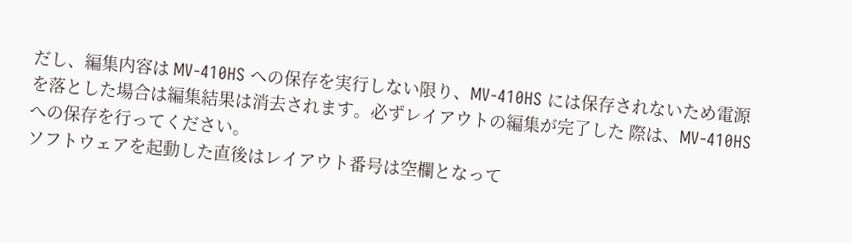だし、編集内容は MV-410HS への保存を実行しない限り、MV-410HS には保存されないため電源 を落とした場合は編集結果は消去されます。必ずレイアウトの編集が完了した 際は、MV-410HS への保存を行ってください。
ソフトウェアを起動した直後はレイアウト番号は空欄となって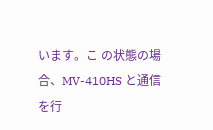います。こ の状態の場合、MV-410HS と通信を行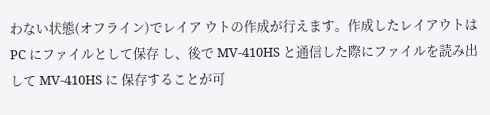わない状態(オフライン)でレイア ウトの作成が行えます。作成したレイアウトはPC にファイルとして保存 し、後で MV-410HS と通信した際にファイルを読み出して MV-410HS に 保存することが可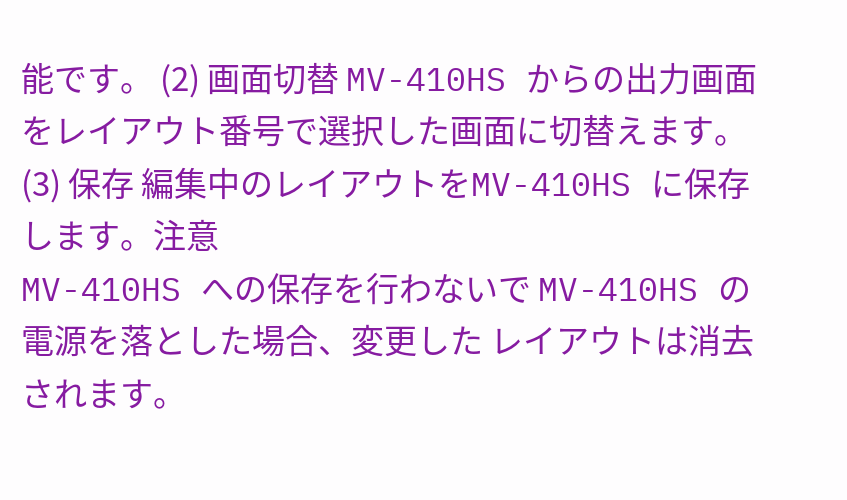能です。 (2) 画面切替 MV-410HS からの出力画面をレイアウト番号で選択した画面に切替えます。 (3) 保存 編集中のレイアウトをMV-410HS に保存します。注意
MV-410HS への保存を行わないで MV-410HS の電源を落とした場合、変更した レイアウトは消去されます。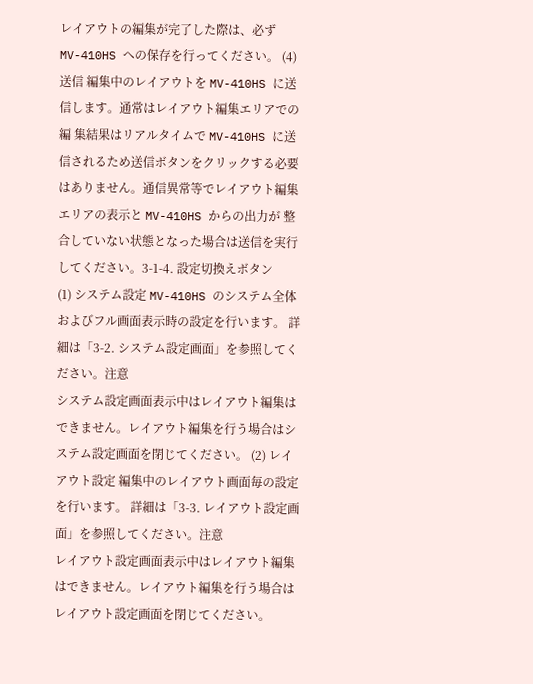レイアウトの編集が完了した際は、必ずMV-410HS への保存を行ってください。 (4) 送信 編集中のレイアウトを MV-410HS に送信します。通常はレイアウト編集エリアでの編 集結果はリアルタイムで MV-410HS に送信されるため送信ボタンをクリックする必要 はありません。通信異常等でレイアウト編集エリアの表示と MV-410HS からの出力が 整合していない状態となった場合は送信を実行してください。3-1-4. 設定切換えボタン
(1) システム設定 MV-410HS のシステム全体およびフル画面表示時の設定を行います。 詳細は「3-2. システム設定画面」を参照してください。注意
システム設定画面表示中はレイアウト編集はできません。レイアウト編集を行う場合はシステム設定画面を閉じてください。 (2) レイアウト設定 編集中のレイアウト画面毎の設定を行います。 詳細は「3-3. レイアウト設定画面」を参照してください。注意
レイアウト設定画面表示中はレイアウト編集はできません。レイアウト編集を行う場合はレイアウト設定画面を閉じてください。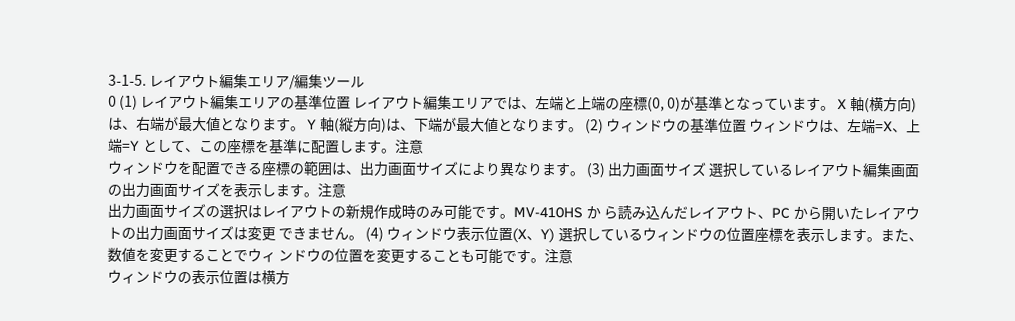3-1-5. レイアウト編集エリア/編集ツール
0 (1) レイアウト編集エリアの基準位置 レイアウト編集エリアでは、左端と上端の座標(0, 0)が基準となっています。 X 軸(横方向)は、右端が最大値となります。 Y 軸(縦方向)は、下端が最大値となります。 (2) ウィンドウの基準位置 ウィンドウは、左端=X、上端=Y として、この座標を基準に配置します。注意
ウィンドウを配置できる座標の範囲は、出力画面サイズにより異なります。 (3) 出力画面サイズ 選択しているレイアウト編集画面の出力画面サイズを表示します。注意
出力画面サイズの選択はレイアウトの新規作成時のみ可能です。MV-410HS か ら読み込んだレイアウト、PC から開いたレイアウトの出力画面サイズは変更 できません。 (4) ウィンドウ表示位置(X、Y) 選択しているウィンドウの位置座標を表示します。また、数値を変更することでウィ ンドウの位置を変更することも可能です。注意
ウィンドウの表示位置は横方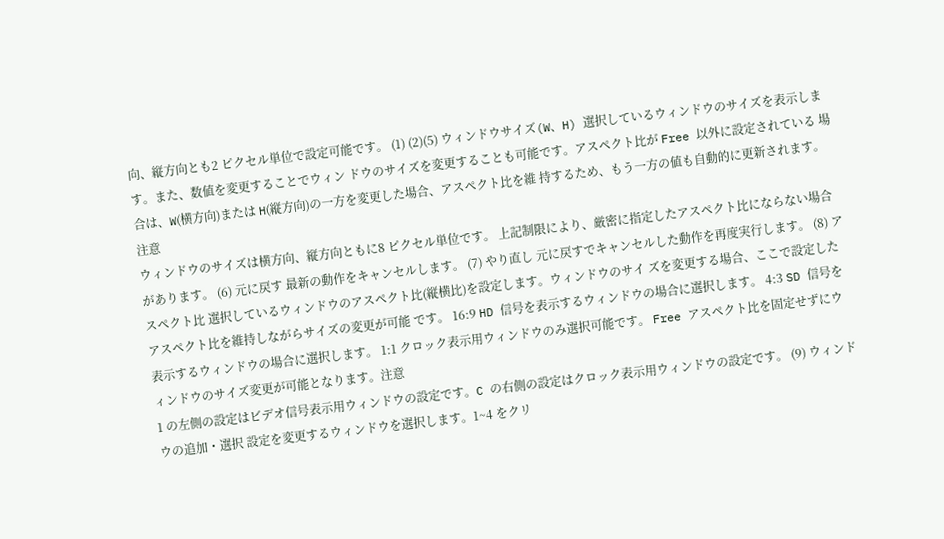向、縦方向とも2 ピクセル単位で設定可能です。 (1) (2)(5) ウィンドウサイズ(W、H) 選択しているウィンドウのサイズを表示します。また、数値を変更することでウィン ドウのサイズを変更することも可能です。アスペクト比が Free 以外に設定されている 場合は、W(横方向)または H(縦方向)の一方を変更した場合、アスペクト比を維 持するため、もう一方の値も自動的に更新されます。
注意
ウィンドウのサイズは横方向、縦方向ともに8 ピクセル単位です。 上記制限により、厳密に指定したアスペクト比にならない場合があります。 (6) 元に戻す 最新の動作をキャンセルします。 (7) やり直し 元に戻すでキャンセルした動作を再度実行します。 (8) アスペクト比 選択しているウィンドウのアスペクト比(縦横比)を設定します。ウィンドウのサイ ズを変更する場合、ここで設定したアスペクト比を維持しながらサイズの変更が可能 です。 16:9 HD 信号を表示するウィンドウの場合に選択します。 4:3 SD 信号を表示するウィンドウの場合に選択します。 1:1 クロック表示用ウィンドウのみ選択可能です。 Free アスペクト比を固定せずにウィンドウのサイズ変更が可能となります。注意
1 の左側の設定はビデオ信号表示用ウィンドウの設定です。C の右側の設定はクロック表示用ウィンドウの設定です。 (9) ウィンドウの追加・選択 設定を変更するウィンドウを選択します。1~4 をクリ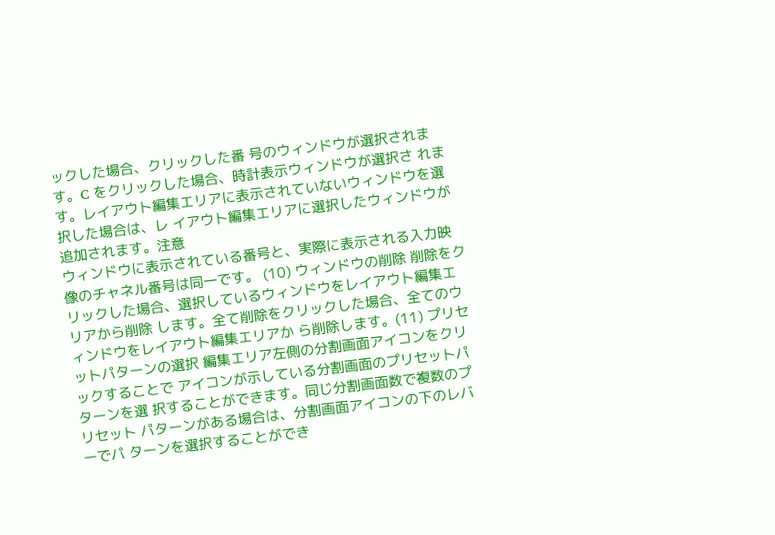ックした場合、クリックした番 号のウィンドウが選択されます。C をクリックした場合、時計表示ウィンドウが選択さ れます。レイアウト編集エリアに表示されていないウィンドウを選択した場合は、レ イアウト編集エリアに選択したウィンドウが追加されます。注意
ウィンドウに表示されている番号と、実際に表示される入力映像のチャネル番号は同一です。 (10) ウィンドウの削除 削除をクリックした場合、選択しているウィンドウをレイアウト編集エリアから削除 します。全て削除をクリックした場合、全てのウィンドウをレイアウト編集エリアか ら削除します。(11) プリセットパターンの選択 編集エリア左側の分割画面アイコンをクリックすることで アイコンが示している分割画面のプリセットパターンを選 択することができます。同じ分割画面数で複数のプリセット パターンがある場合は、分割画面アイコンの下のレバーでパ ターンを選択することができ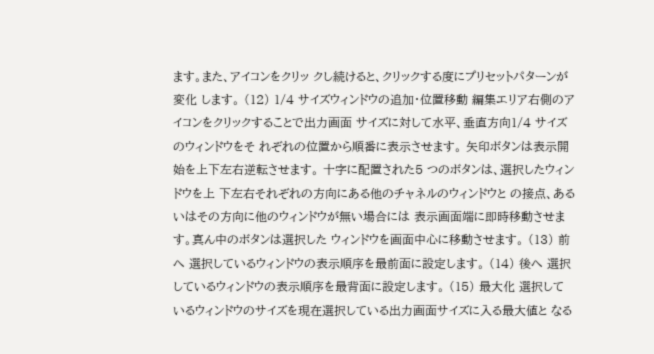ます。また、アイコンをクリッ クし続けると、クリックする度にプリセットパターンが変化 します。 (12) 1/4 サイズウィンドウの追加・位置移動 編集エリア右側のアイコンをクリックすることで出力画面 サイズに対して水平、垂直方向1/4 サイズのウィンドウをそ れぞれの位置から順番に表示させます。 矢印ボタンは表示開始を上下左右逆転させます。 十字に配置された5 つのボタンは、選択したウィンドウを上 下左右それぞれの方向にある他のチャネルのウィンドウと の接点、あるいはその方向に他のウィンドウが無い場合には 表示画面端に即時移動させます。真ん中のボタンは選択した ウィンドウを画面中心に移動させます。 (13) 前へ 選択しているウィンドウの表示順序を最前面に設定します。 (14) 後へ 選択しているウィンドウの表示順序を最背面に設定します。 (15) 最大化 選択しているウィンドウのサイズを現在選択している出力画面サイズに入る最大値と なる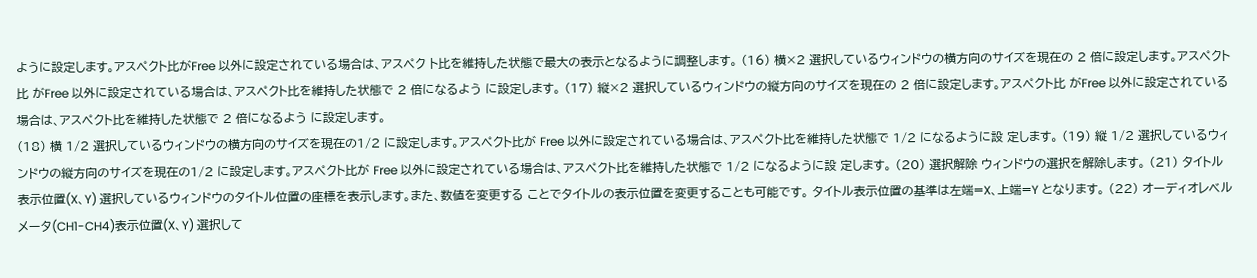ように設定します。アスペクト比がFree 以外に設定されている場合は、アスペク ト比を維持した状態で最大の表示となるように調整します。 (16) 横×2 選択しているウィンドウの横方向のサイズを現在の 2 倍に設定します。アスペクト比 がFree 以外に設定されている場合は、アスペクト比を維持した状態で 2 倍になるよう に設定します。 (17) 縦×2 選択しているウィンドウの縦方向のサイズを現在の 2 倍に設定します。アスペクト比 がFree 以外に設定されている場合は、アスペクト比を維持した状態で 2 倍になるよう に設定します。
(18) 横 1/2 選択しているウィンドウの横方向のサイズを現在の1/2 に設定します。アスペクト比が Free 以外に設定されている場合は、アスペクト比を維持した状態で 1/2 になるように設 定します。 (19) 縦 1/2 選択しているウィンドウの縦方向のサイズを現在の1/2 に設定します。アスペクト比が Free 以外に設定されている場合は、アスペクト比を維持した状態で 1/2 になるように設 定します。 (20) 選択解除 ウィンドウの選択を解除します。 (21) タイトル表示位置(X、Y) 選択しているウィンドウのタイトル位置の座標を表示します。また、数値を変更する ことでタイトルの表示位置を変更することも可能です。 タイトル表示位置の基準は左端=X、上端=Y となります。 (22) オーディオレベルメータ(CH1-CH4)表示位置(X、Y) 選択して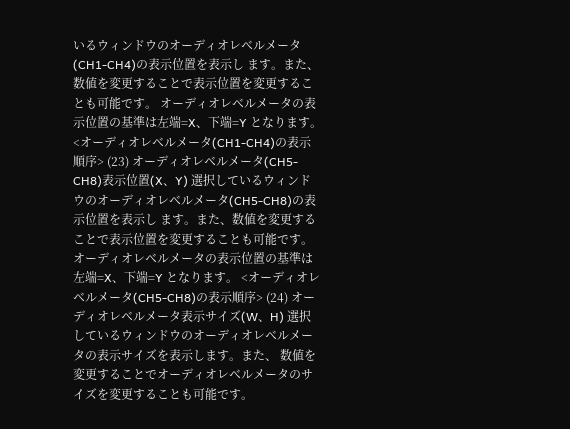いるウィンドウのオーディオレベルメータ(CH1-CH4)の表示位置を表示し ます。また、数値を変更することで表示位置を変更することも可能です。 オーディオレベルメータの表示位置の基準は左端=X、下端=Y となります。 <オーディオレベルメータ(CH1-CH4)の表示順序> (23) オーディオレベルメータ(CH5-CH8)表示位置(X、Y) 選択しているウィンドウのオーディオレベルメータ(CH5-CH8)の表示位置を表示し ます。また、数値を変更することで表示位置を変更することも可能です。 オーディオレベルメータの表示位置の基準は左端=X、下端=Y となります。 <オーディオレベルメータ(CH5-CH8)の表示順序> (24) オーディオレベルメータ表示サイズ(W、H) 選択しているウィンドウのオーディオレベルメータの表示サイズを表示します。また、 数値を変更することでオーディオレベルメータのサイズを変更することも可能です。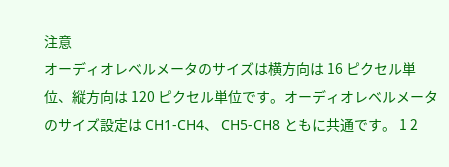注意
オーディオレベルメータのサイズは横方向は 16 ピクセル単位、縦方向は 120 ピクセル単位です。オーディオレベルメータのサイズ設定は CH1-CH4、 CH5-CH8 ともに共通です。 1 2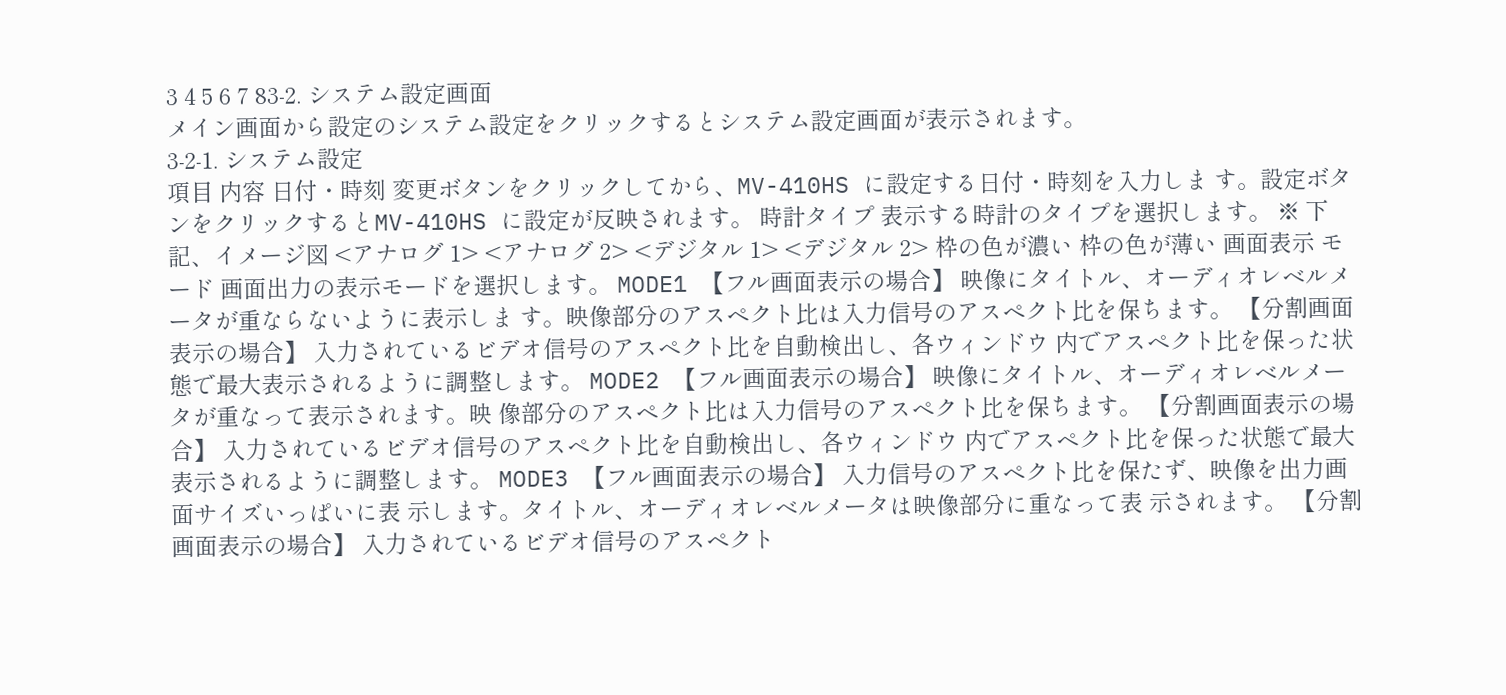3 4 5 6 7 83-2. システム設定画面
メイン画面から設定のシステム設定をクリックするとシステム設定画面が表示されます。
3-2-1. システム設定
項目 内容 日付・時刻 変更ボタンをクリックしてから、MV-410HS に設定する日付・時刻を入力しま す。設定ボタンをクリックするとMV-410HS に設定が反映されます。 時計タイプ 表示する時計のタイプを選択します。 ※ 下記、イメージ図 <アナログ 1> <アナログ 2> <デジタル 1> <デジタル 2> 枠の色が濃い 枠の色が薄い 画面表示 モード 画面出力の表示モードを選択します。 MODE1 【フル画面表示の場合】 映像にタイトル、オーディオレベルメータが重ならないように表示しま す。映像部分のアスペクト比は入力信号のアスペクト比を保ちます。 【分割画面表示の場合】 入力されているビデオ信号のアスペクト比を自動検出し、各ウィンドウ 内でアスペクト比を保った状態で最大表示されるように調整します。 MODE2 【フル画面表示の場合】 映像にタイトル、オーディオレベルメータが重なって表示されます。映 像部分のアスペクト比は入力信号のアスペクト比を保ちます。 【分割画面表示の場合】 入力されているビデオ信号のアスペクト比を自動検出し、各ウィンドウ 内でアスペクト比を保った状態で最大表示されるように調整します。 MODE3 【フル画面表示の場合】 入力信号のアスペクト比を保たず、映像を出力画面サイズいっぱいに表 示します。タイトル、オーディオレベルメータは映像部分に重なって表 示されます。 【分割画面表示の場合】 入力されているビデオ信号のアスペクト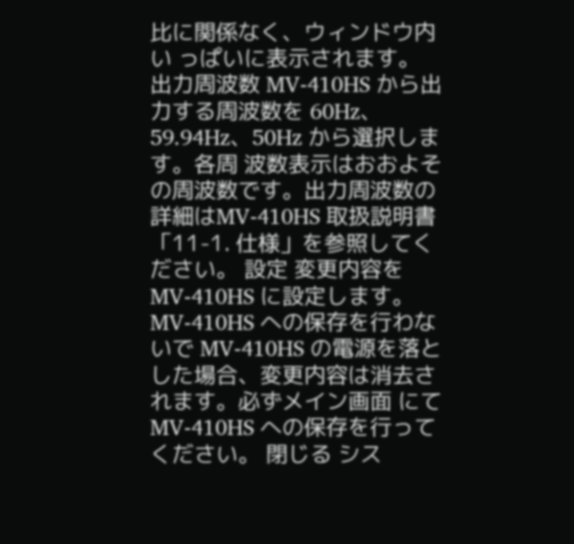比に関係なく、ウィンドウ内い っぱいに表示されます。 出力周波数 MV-410HS から出力する周波数を 60Hz、59.94Hz、50Hz から選択します。各周 波数表示はおおよその周波数です。出力周波数の詳細はMV-410HS 取扱説明書 「11-1. 仕様」を参照してください。 設定 変更内容をMV-410HS に設定します。MV-410HS への保存を行わないで MV-410HS の電源を落とした場合、変更内容は消去されます。必ずメイン画面 にてMV-410HS への保存を行ってください。 閉じる シス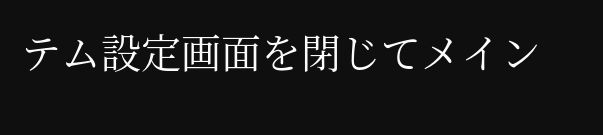テム設定画面を閉じてメイン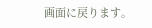画面に戻ります。